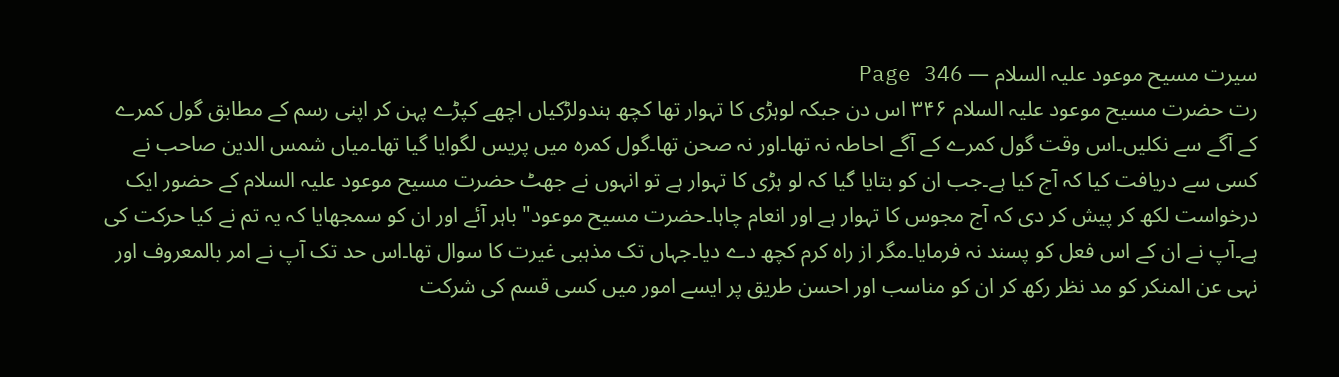سیرت مسیح موعود علیہ السلام — Page 346
رت حضرت مسیح موعود علیہ السلام ۳۴۶ اس دن جبکہ لوہڑی کا تہوار تھا کچھ ہندولڑکیاں اچھے کپڑے پہن کر اپنی رسم کے مطابق گول کمرے کے آگے سے نکلیں۔اس وقت گول کمرے کے آگے احاطہ نہ تھا۔اور نہ صحن تھا۔گول کمرہ میں پریس لگوایا گیا تھا۔میاں شمس الدین صاحب نے کسی سے دریافت کیا کہ آج کیا ہے۔جب ان کو بتایا گیا کہ لو ہڑی کا تہوار ہے تو انہوں نے جھٹ حضرت مسیح موعود علیہ السلام کے حضور ایک درخواست لکھ کر پیش کر دی کہ آج مجوس کا تہوار ہے اور انعام چاہا۔حضرت مسیح موعود" باہر آئے اور ان کو سمجھایا کہ یہ تم نے کیا حرکت کی ہے۔آپ نے ان کے اس فعل کو پسند نہ فرمایا۔مگر از راہ کرم کچھ دے دیا۔جہاں تک مذہبی غیرت کا سوال تھا۔اس حد تک آپ نے امر بالمعروف اور نہی عن المنکر کو مد نظر رکھ کر ان کو مناسب اور احسن طریق پر ایسے امور میں کسی قسم کی شرکت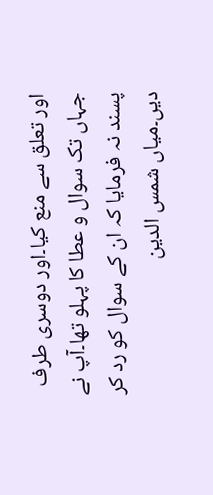اور تعلق سے منع کیا۔اور دوسری طرف جہاں تک سوال و عطا کا پہلو تھا۔آپ نے پسند نہ فرمایا کہ ان کے سوال کو رد کر دیں۔میاں شمس الدین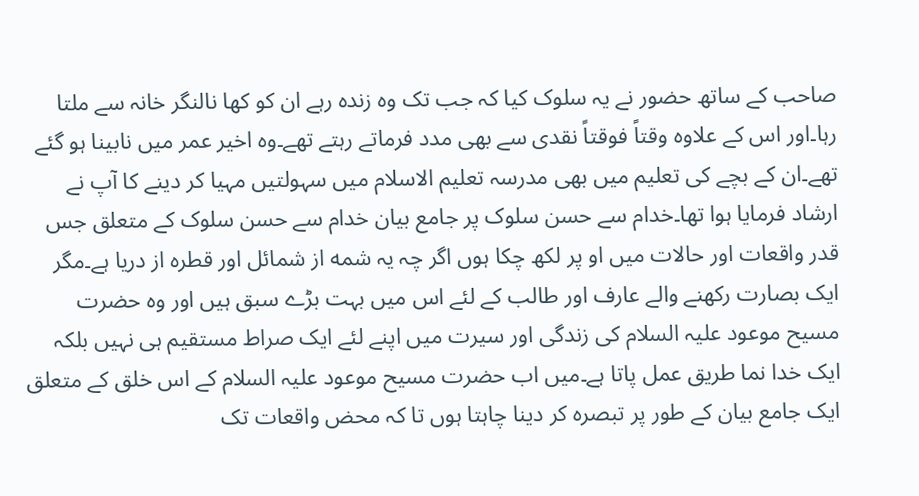صاحب کے ساتھ حضور نے یہ سلوک کیا کہ جب تک وہ زندہ رہے ان کو کھا نالنگر خانہ سے ملتا رہا۔اور اس کے علاوہ وقتاً فوقتاً نقدی سے بھی مدد فرماتے رہتے تھے۔وہ اخیر عمر میں نابینا ہو گئے تھے۔ان کے بچے کی تعلیم میں بھی مدرسہ تعلیم الاسلام میں سہولتیں مہیا کر دینے کا آپ نے ارشاد فرمایا ہوا تھا۔خدام سے حسن سلوک پر جامع بیان خدام سے حسن سلوک کے متعلق جس قدر واقعات اور حالات میں او پر لکھ چکا ہوں اگر چہ یہ شمه از شمائل اور قطره از دریا ہے۔مگر ایک بصارت رکھنے والے عارف اور طالب کے لئے اس میں بہت بڑے سبق ہیں اور وہ حضرت مسیح موعود علیہ السلام کی زندگی اور سیرت میں اپنے لئے ایک صراط مستقیم ہی نہیں بلکہ ایک خدا نما طریق عمل پاتا ہے۔میں اب حضرت مسیح موعود علیہ السلام کے اس خلق کے متعلق ایک جامع بیان کے طور پر تبصرہ کر دینا چاہتا ہوں تا کہ محض واقعات تک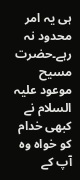ہی یہ امر محدود نہ رہے۔حضرت مسیح موعود علیہ السلام نے کبھی خدام کو خواہ وہ آپ کے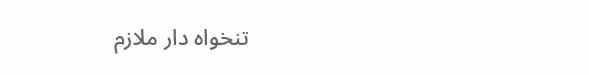تنخواہ دار ملازم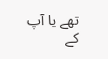تھے یا آپ کے